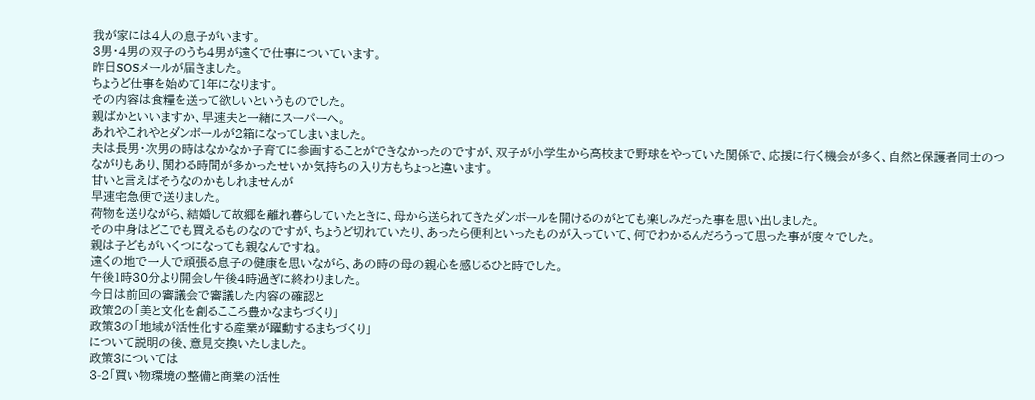我が家には4人の息子がいます。
3男・4男の双子のうち4男が遠くで仕事についています。
昨日SOSメールが届きました。
ちょうど仕事を始めて1年になります。
その内容は食糧を送って欲しいというものでした。
親ばかといいますか、早速夫と一緒にスーパーへ。
あれやこれやとダンボールが2箱になってしまいました。
夫は長男・次男の時はなかなか子育てに参画することができなかったのですが、双子が小学生から高校まで野球をやっていた関係で、応援に行く機会が多く、自然と保護者同士のつながりもあり、関わる時間が多かったせいか気持ちの入り方もちょっと違います。
甘いと言えばそうなのかもしれませんが
早速宅急便で送りました。
荷物を送りながら、結婚して故郷を離れ暮らしていたときに、母から送られてきたダンボールを開けるのがとても楽しみだった事を思い出しました。
その中身はどこでも買えるものなのですが、ちょうど切れていたり、あったら便利といったものが入っていて、何でわかるんだろうって思った事が度々でした。
親は子どもがいくつになっても親なんですね。
遠くの地で一人で頑張る息子の健康を思いながら、あの時の母の親心を感じるひと時でした。
午後1時30分より開会し午後4時過ぎに終わりました。
今日は前回の審議会で審議した内容の確認と
政策2の「美と文化を創るこころ豊かなまちづくり」
政策3の「地域が活性化する産業が躍動するまちづくり」
について説明の後、意見交換いたしました。
政策3については
3-2「買い物環境の整備と商業の活性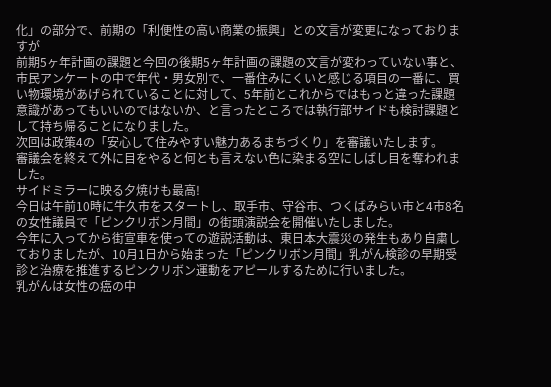化」の部分で、前期の「利便性の高い商業の振興」との文言が変更になっておりますが
前期5ヶ年計画の課題と今回の後期5ヶ年計画の課題の文言が変わっていない事と、市民アンケートの中で年代・男女別で、一番住みにくいと感じる項目の一番に、買い物環境があげられていることに対して、5年前とこれからではもっと違った課題意識があってもいいのではないか、と言ったところでは執行部サイドも検討課題として持ち帰ることになりました。
次回は政策4の「安心して住みやすい魅力あるまちづくり」を審議いたします。
審議会を終えて外に目をやると何とも言えない色に染まる空にしばし目を奪われました。
サイドミラーに映る夕焼けも最高!
今日は午前10時に牛久市をスタートし、取手市、守谷市、つくばみらい市と4市8名の女性議員で「ピンクリボン月間」の街頭演説会を開催いたしました。
今年に入ってから街宣車を使っての遊説活動は、東日本大震災の発生もあり自粛しておりましたが、10月1日から始まった「ピンクリボン月間」乳がん検診の早期受診と治療を推進するピンクリボン運動をアピールするために行いました。
乳がんは女性の癌の中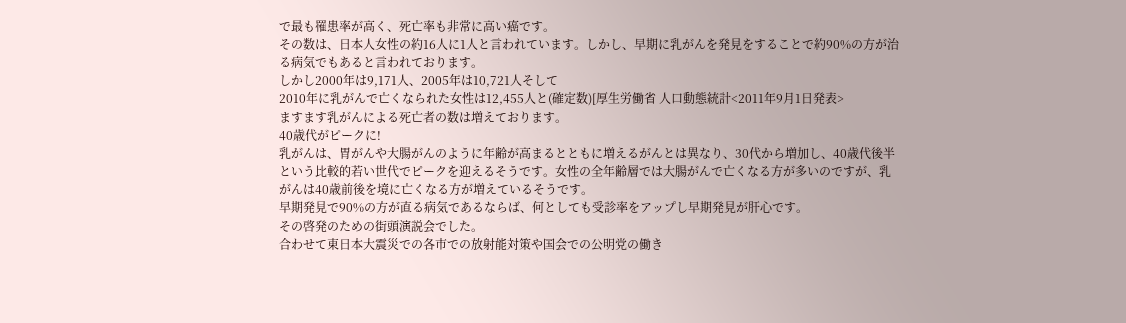で最も罹患率が高く、死亡率も非常に高い癌です。
その数は、日本人女性の約16人に1人と言われています。しかし、早期に乳がんを発見をすることで約90%の方が治る病気でもあると言われております。
しかし2000年は9,171人、2005年は10,721人そして
2010年に乳がんで亡くなられた女性は12,455人と(確定数)[厚生労働省 人口動態統計<2011年9月1日発表>
ますます乳がんによる死亡者の数は増えております。
40歳代がピークに!
乳がんは、胃がんや大腸がんのように年齢が高まるとともに増えるがんとは異なり、30代から増加し、40歳代後半という比較的若い世代でピークを迎えるそうです。女性の全年齢層では大腸がんで亡くなる方が多いのですが、乳がんは40歳前後を境に亡くなる方が増えているそうです。
早期発見で90%の方が直る病気であるならば、何としても受診率をアップし早期発見が肝心です。
その啓発のための街頭演説会でした。
合わせて東日本大震災での各市での放射能対策や国会での公明党の働き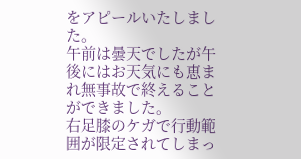をアピールいたしました。
午前は曇天でしたが午後にはお天気にも恵まれ無事故で終えることができました。
右足膝のケガで行動範囲が限定されてしまっ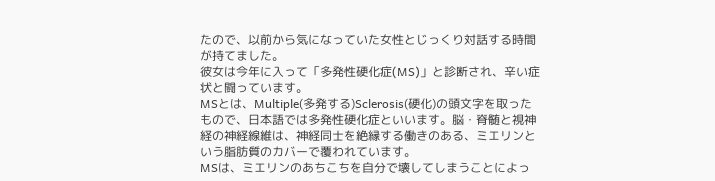たので、以前から気になっていた女性とじっくり対話する時間が持てました。
彼女は今年に入って「多発性硬化症(MS)」と診断され、辛い症状と闘っています。
MSとは、Multiple(多発する)Sclerosis(硬化)の頭文字を取ったもので、日本語では多発性硬化症といいます。脳・脊髄と視神経の神経線維は、神経同士を絶縁する働きのある、ミエリンという脂肪質のカバーで覆われています。
MSは、ミエリンのあちこちを自分で壊してしまうことによっ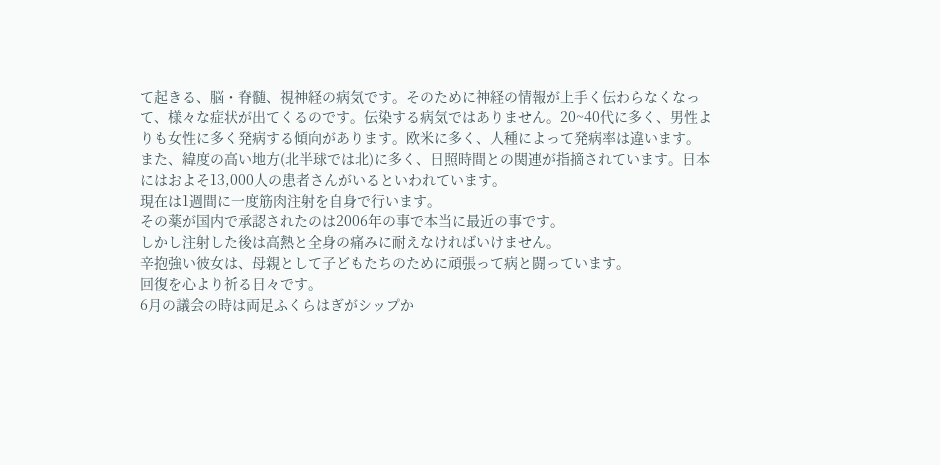て起きる、脳・脊髄、視神経の病気です。そのために神経の情報が上手く伝わらなくなって、様々な症状が出てくるのです。伝染する病気ではありません。20~40代に多く、男性よりも女性に多く発病する傾向があります。欧米に多く、人種によって発病率は違います。また、緯度の高い地方(北半球では北)に多く、日照時間との関連が指摘されています。日本にはおよそ13,000人の患者さんがいるといわれています。
現在は1週間に一度筋肉注射を自身で行います。
その薬が国内で承認されたのは2006年の事で本当に最近の事です。
しかし注射した後は高熱と全身の痛みに耐えなければいけません。
辛抱強い彼女は、母親として子どもたちのために頑張って病と闘っています。
回復を心より祈る日々です。
6月の議会の時は両足ふくらはぎがシップか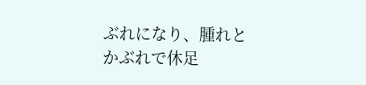ぶれになり、腫れとかぶれで休足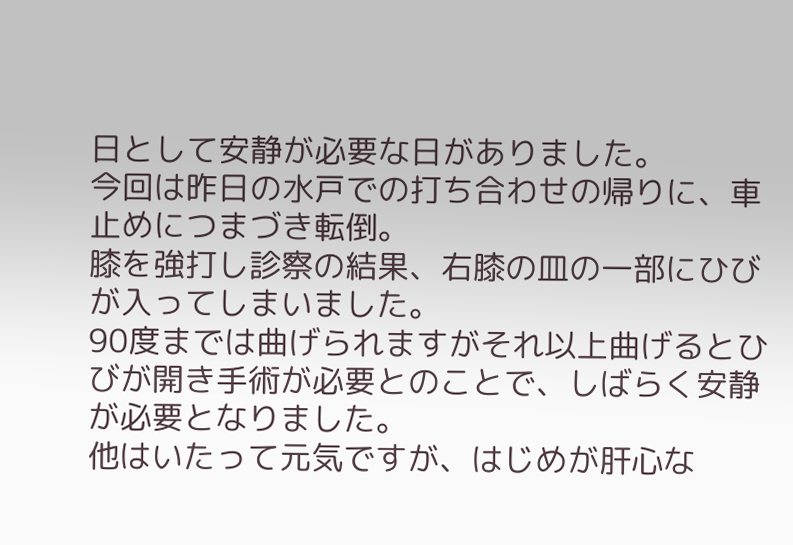日として安静が必要な日がありました。
今回は昨日の水戸での打ち合わせの帰りに、車止めにつまづき転倒。
膝を強打し診察の結果、右膝の皿の一部にひびが入ってしまいました。
90度までは曲げられますがそれ以上曲げるとひびが開き手術が必要とのことで、しばらく安静が必要となりました。
他はいたって元気ですが、はじめが肝心な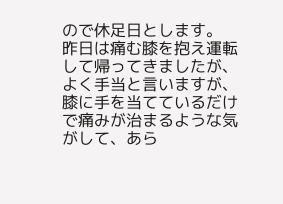ので休足日とします。
昨日は痛む膝を抱え運転して帰ってきましたが、よく手当と言いますが、膝に手を当てているだけで痛みが治まるような気がして、あら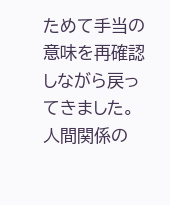ためて手当の意味を再確認しながら戻ってきました。
人間関係の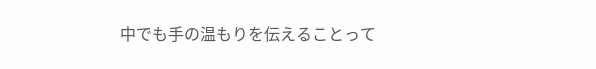中でも手の温もりを伝えることって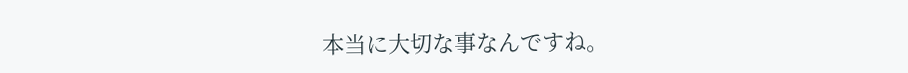本当に大切な事なんですね。